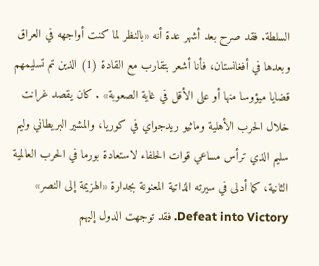السلطة. فقد صرح بعد أشهر عدة أنه «بالنظر لما كنت أواجهه في العراق وبعدها في أفغانستان، فأنا أشعر بتقارب مع القادة (1) الذين تم تسليمهم قضايا ميؤوسا منها أو على الأقل في غاية الصعوبة» . كان يقصد غرانت خلال الحرب الأهلية وماثيو ريدجواي في كوريا، والمشير البريطاني وليم سليم الذي ترأس مساعي قوات الحلفاء لاستعادة بورما في الحرب العالمية الثانية، كما أدلى في سيرته الذاتية المعنونة بجدارة «الهزيمة إلى النصر» Defeat into Victory. فقد توجهت الدول إليهم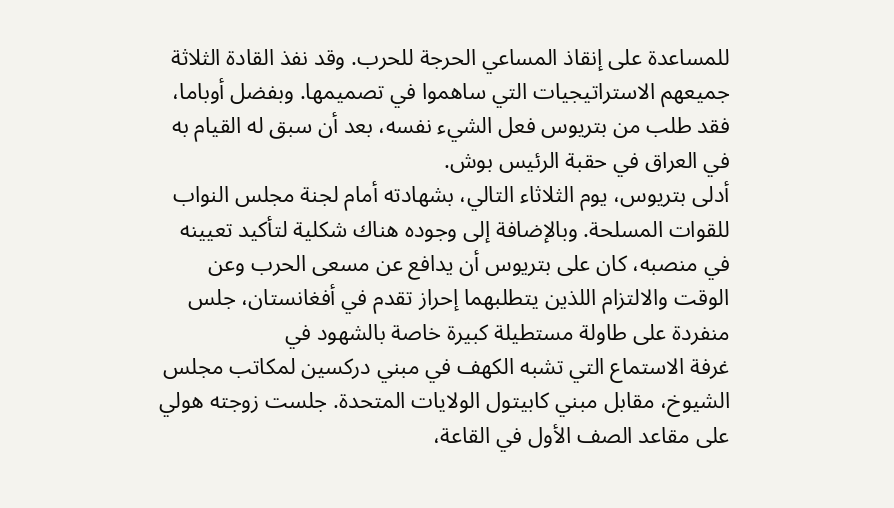للمساعدة على إنقاذ المساعي الحرجة للحرب. وقد نفذ القادة الثلاثة جميعهم الاستراتيجيات التي ساهموا في تصميمها. وبفضل أوباما، فقد طلب من بتريوس فعل الشيء نفسه، بعد أن سبق له القيام به في العراق في حقبة الرئيس بوش.
أدلى بتريوس، يوم الثلاثاء التالي، بشهادته أمام لجنة مجلس النواب للقوات المسلحة. وبالإضافة إلى وجوده هناك شكلية لتأكيد تعيينه في منصبه، كان على بتريوس أن يدافع عن مسعى الحرب وعن الوقت والالتزام اللذين يتطلبهما إحراز تقدم في أفغانستان، جلس منفردة على طاولة مستطيلة كبيرة خاصة بالشهود في
غرفة الاستماع التي تشبه الكهف في مبني درکسين لمكاتب مجلس الشيوخ، مقابل مبني کابيتول الولايات المتحدة. جلست زوجته هولي على مقاعد الصف الأول في القاعة،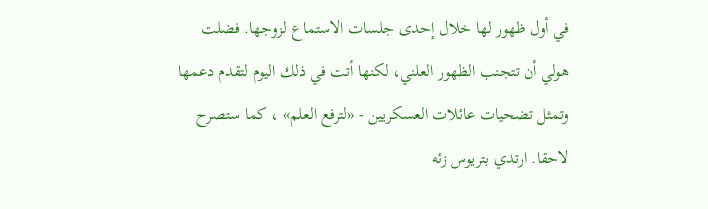في أول ظهور لها خلال إحدى جلسات الاستماع لزوجها. فضلت هولي أن تتجنب الظهور العلني، لكنها أتت في ذلك اليوم لتقدم دعمها وتمثل تضحيات عائلات العسكريين - «لترفع العلم» ، كما ستصرح لاحقا. ارتدي بتريوس زئه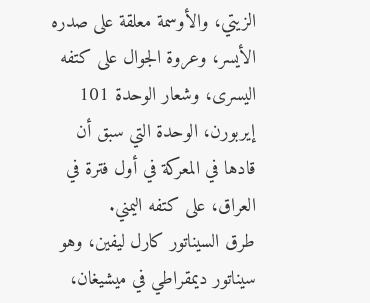الزيتي، والأوسمة معلقة على صدره الأيسر، وعروة الجوال على كتفه اليسرى، وشعار الوحدة 101 إيربورن، الوحدة التي سبق أن قادها في المعركة في أول فترة في العراق، على كتفه اليمني.
طرق السيناتور کارل ليفين، وهو سيناتور ديمقراطي في ميشيغان،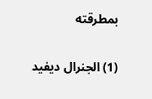بمطرقته

(1) الجنرال ديفيد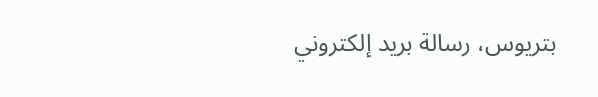بتريوس، رسالة بريد إلكتروني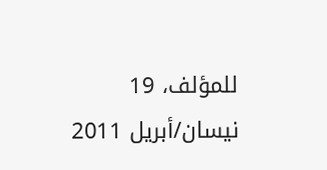للمؤلف، 19 نيسان/أبريل 2011